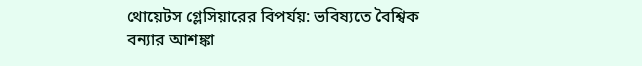থোয়েটস গ্লেসিয়ারের বিপর্যয়: ভবিষ্যতে বৈশ্বিক বন্যার আশঙ্কা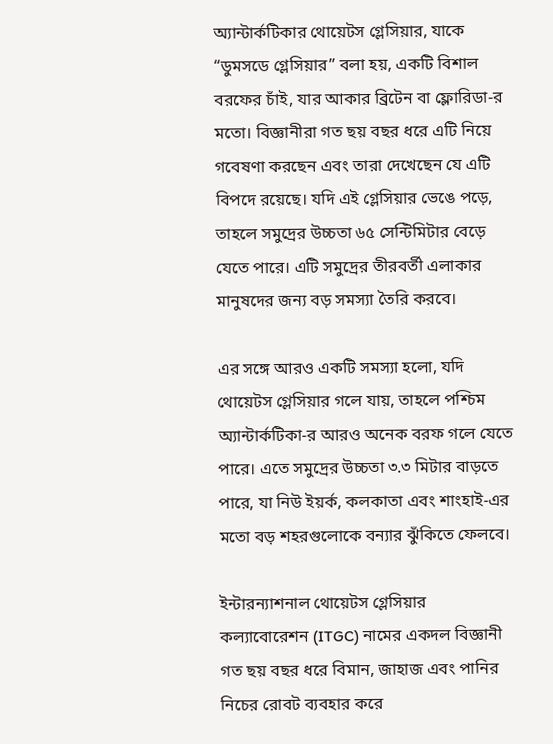অ্যান্টার্কটিকার থোয়েটস গ্লেসিয়ার, যাকে “ডুমসডে গ্লেসিয়ার” বলা হয়, একটি বিশাল বরফের চাঁই, যার আকার ব্রিটেন বা ফ্লোরিডা-র মতো। বিজ্ঞানীরা গত ছয় বছর ধরে এটি নিয়ে গবেষণা করছেন এবং তারা দেখেছেন যে এটি বিপদে রয়েছে। যদি এই গ্লেসিয়ার ভেঙে পড়ে, তাহলে সমুদ্রের উচ্চতা ৬৫ সেন্টিমিটার বেড়ে যেতে পারে। এটি সমুদ্রের তীরবর্তী এলাকার মানুষদের জন্য বড় সমস্যা তৈরি করবে।

এর সঙ্গে আরও একটি সমস্যা হলো, যদি থোয়েটস গ্লেসিয়ার গলে যায়, তাহলে পশ্চিম অ্যান্টার্কটিকা-র আরও অনেক বরফ গলে যেতে পারে। এতে সমুদ্রের উচ্চতা ৩.৩ মিটার বাড়তে পারে, যা নিউ ইয়র্ক, কলকাতা এবং শাংহাই-এর মতো বড় শহরগুলোকে বন্যার ঝুঁকিতে ফেলবে।

ইন্টারন্যাশনাল থোয়েটস গ্লেসিয়ার কল্যাবোরেশন (ITGC) নামের একদল বিজ্ঞানী গত ছয় বছর ধরে বিমান, জাহাজ এবং পানির নিচের রোবট ব্যবহার করে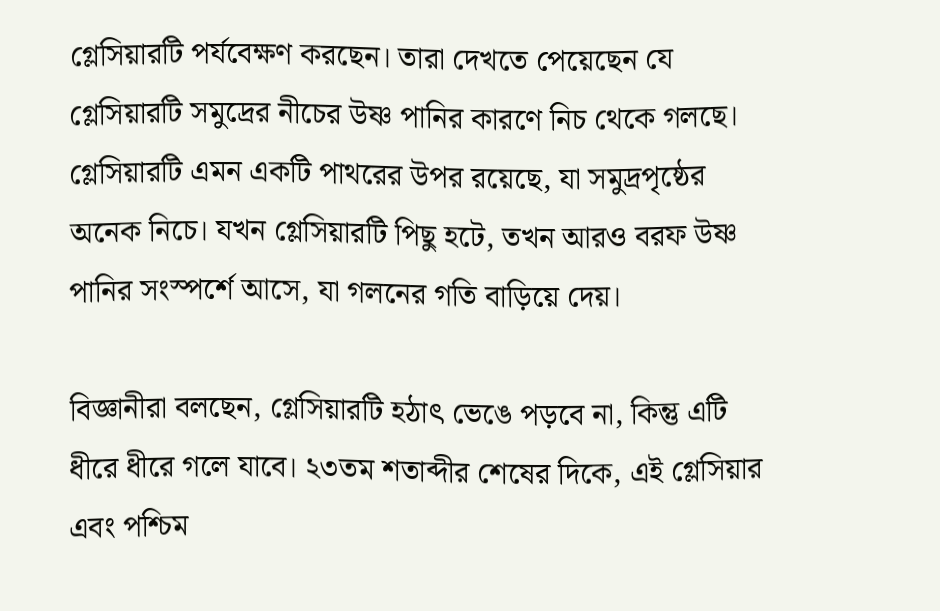গ্লেসিয়ারটি পর্যবেক্ষণ করছেন। তারা দেখতে পেয়েছেন যে গ্লেসিয়ারটি সমুদ্রের নীচের উষ্ণ পানির কারণে নিচ থেকে গলছে। গ্লেসিয়ারটি এমন একটি পাথরের উপর রয়েছে, যা সমুদ্রপৃষ্ঠের অনেক নিচে। যখন গ্লেসিয়ারটি পিছু হটে, তখন আরও বরফ উষ্ণ পানির সংস্পর্শে আসে, যা গলনের গতি বাড়িয়ে দেয়।

বিজ্ঞানীরা বলছেন, গ্লেসিয়ারটি হঠাৎ ভেঙে পড়বে না, কিন্তু এটি ধীরে ধীরে গলে যাবে। ২৩তম শতাব্দীর শেষের দিকে, এই গ্লেসিয়ার এবং পশ্চিম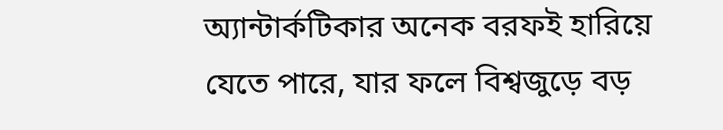অ্যান্টার্কটিকার অনেক বরফই হারিয়ে যেতে পারে, যার ফলে বিশ্বজুড়ে বড়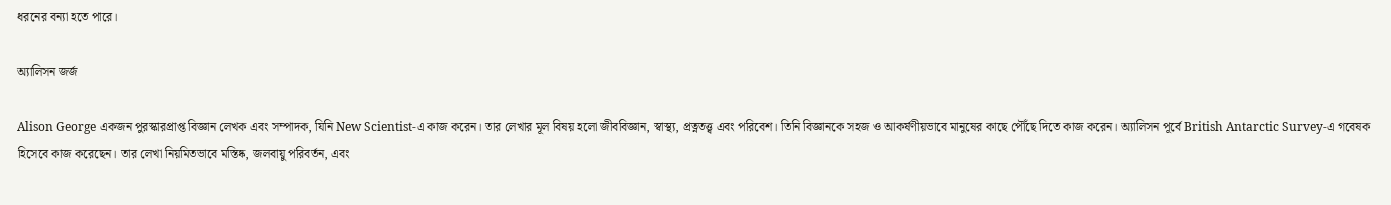ধরনের বন্যা হতে পারে।

অ্যালিসন জর্জ

Alison George একজন পুরস্কারপ্রাপ্ত বিজ্ঞান লেখক এবং সম্পাদক, যিনি New Scientist-এ কাজ করেন। তার লেখার মূল বিষয় হলো জীববিজ্ঞান, স্বাস্থ্য, প্রত্নতত্ত্ব এবং পরিবেশ। তিনি বিজ্ঞানকে সহজ ও আকর্ষণীয়ভাবে মানুষের কাছে পৌঁছে দিতে কাজ করেন। অ্যালিসন পূর্বে British Antarctic Survey-এ গবেষক হিসেবে কাজ করেছেন। তার লেখা নিয়মিতভাবে মস্তিষ্ক, জলবায়ু পরিবর্তন, এবং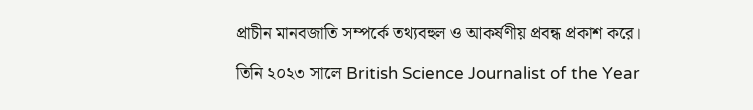প্রাচীন মানবজাতি সম্পর্কে তথ্যবহুল ও আকর্ষণীয় প্রবন্ধ প্রকাশ করে।

তিনি ২০২৩ সালে British Science Journalist of the Year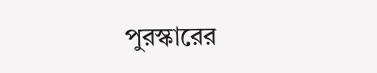পুরস্কারের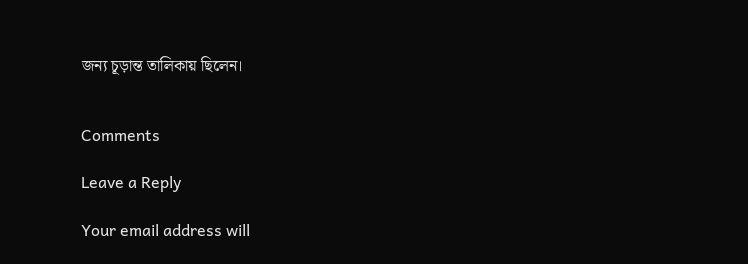জন্য চূড়ান্ত তালিকায় ছিলেন।


Comments

Leave a Reply

Your email address will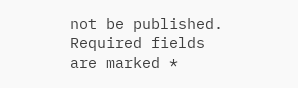not be published. Required fields are marked *